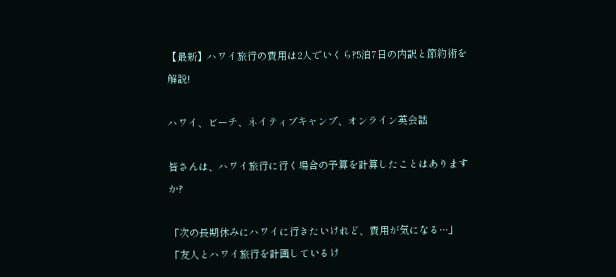【最新】ハワイ旅行の費用は2人でいくら?5泊7日の内訳と節約術を解説!

ハワイ、ビーチ、ネイティブキャンプ、オンライン英会話

皆さんは、ハワイ旅行に行く場合の予算を計算したことはありますか?

「次の長期休みにハワイに行きたいけれど、費用が気になる···」「友人とハワイ旅行を計画しているけ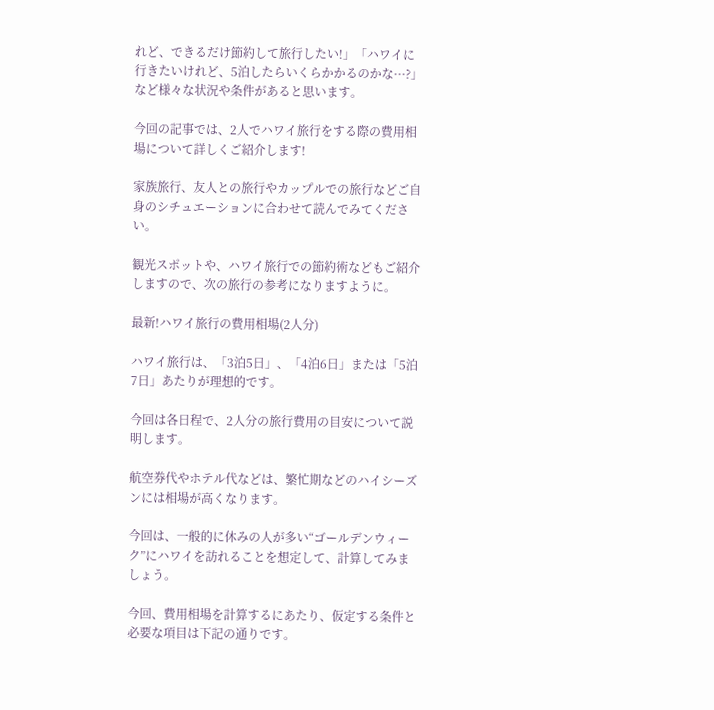れど、できるだけ節約して旅行したい!」「ハワイに行きたいけれど、5泊したらいくらかかるのかな···?」など様々な状況や条件があると思います。

今回の記事では、2人でハワイ旅行をする際の費用相場について詳しくご紹介します!

家族旅行、友人との旅行やカップルでの旅行などご自身のシチュエーションに合わせて読んでみてください。

観光スポットや、ハワイ旅行での節約術などもご紹介しますので、次の旅行の参考になりますように。

最新!ハワイ旅行の費用相場(2人分)

ハワイ旅行は、「3泊5日」、「4泊6日」または「5泊7日」あたりが理想的です。

今回は各日程で、2人分の旅行費用の目安について説明します。

航空券代やホテル代などは、繁忙期などのハイシーズンには相場が高くなります。

今回は、一般的に休みの人が多い“ゴールデンウィーク”にハワイを訪れることを想定して、計算してみましょう。

今回、費用相場を計算するにあたり、仮定する条件と必要な項目は下記の通りです。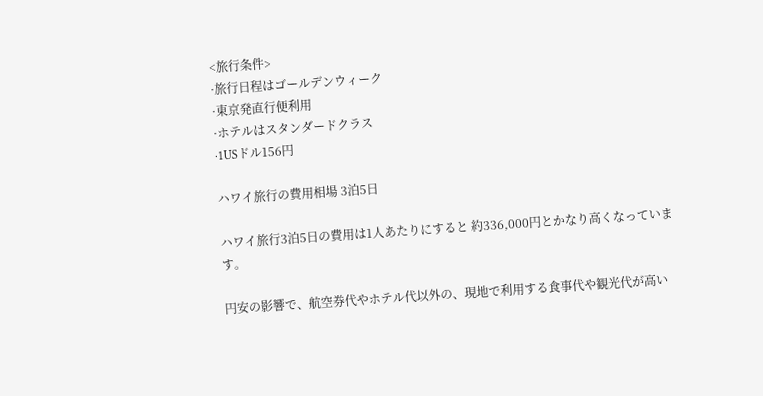<旅行条件>
·旅行日程はゴールデンウィーク
·東京発直行便利用
·ホテルはスタンダードクラス
·1USドル156円

ハワイ旅行の費用相場 3泊5日

ハワイ旅行3泊5日の費用は1人あたりにすると 約336,000円とかなり高くなっています。

円安の影響で、航空券代やホテル代以外の、現地で利用する食事代や観光代が高い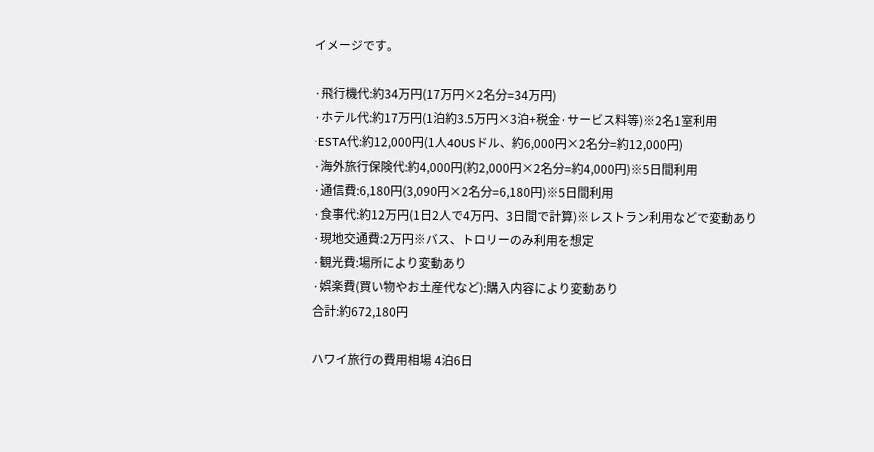イメージです。

·飛行機代:約34万円(17万円×2名分=34万円)
·ホテル代:約17万円(1泊約3.5万円×3泊+税金·サービス料等)※2名1室利用
·ESTA代:約12,000円(1人40USドル、約6,000円×2名分=約12,000円)
·海外旅行保険代:約4,000円(約2,000円×2名分=約4,000円)※5日間利用
·通信費:6,180円(3,090円×2名分=6,180円)※5日間利用
·食事代:約12万円(1日2人で4万円、3日間で計算)※レストラン利用などで変動あり
·現地交通費:2万円※バス、トロリーのみ利用を想定
·観光費:場所により変動あり
·娯楽費(買い物やお土産代など):購入内容により変動あり
合計:約672,180円

ハワイ旅行の費用相場 4泊6日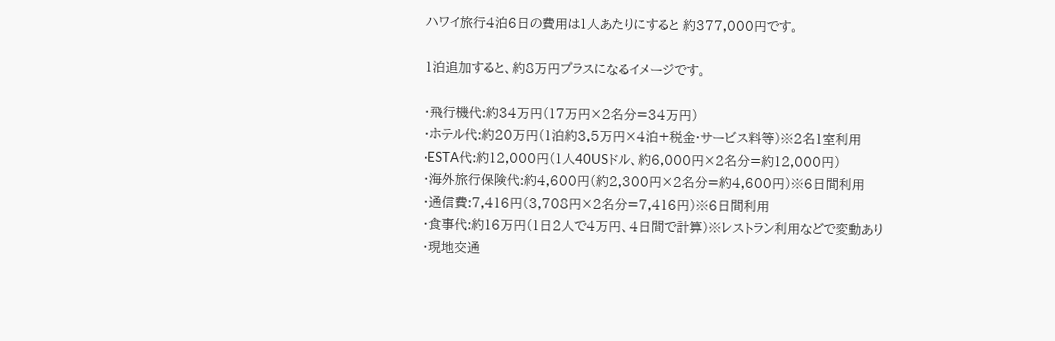ハワイ旅行4泊6日の費用は1人あたりにすると 約377,000円です。

1泊追加すると、約8万円プラスになるイメージです。

·飛行機代:約34万円(17万円×2名分=34万円)
·ホテル代:約20万円(1泊約3.5万円×4泊+税金·サービス料等)※2名1室利用
·ESTA代:約12,000円(1人40USドル、約6,000円×2名分=約12,000円)
·海外旅行保険代:約4,600円(約2,300円×2名分=約4,600円)※6日間利用
·通信費:7,416円(3,708円×2名分=7,416円)※6日間利用
·食事代:約16万円(1日2人で4万円、4日間で計算)※レストラン利用などで変動あり
·現地交通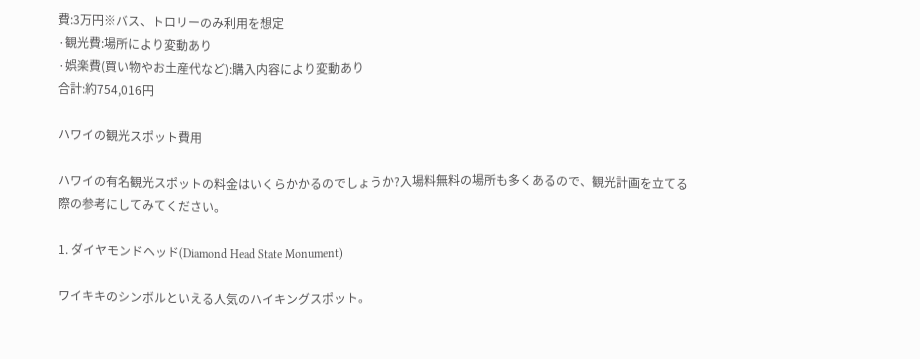費:3万円※バス、トロリーのみ利用を想定
·観光費:場所により変動あり
·娯楽費(買い物やお土産代など):購入内容により変動あり
合計:約754,016円

ハワイの観光スポット費用

ハワイの有名観光スポットの料金はいくらかかるのでしょうか?入場料無料の場所も多くあるので、観光計画を立てる際の参考にしてみてください。

1. ダイヤモンドヘッド(Diamond Head State Monument)

ワイキキのシンボルといえる人気のハイキングスポット。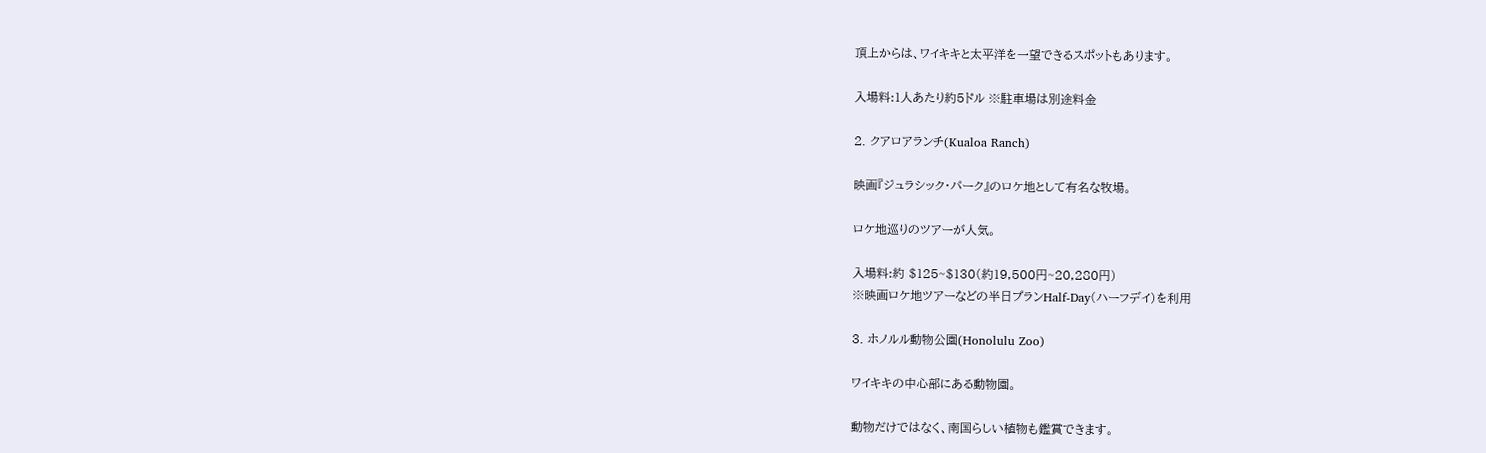頂上からは、ワイキキと太平洋を一望できるスポットもあります。

入場料:1人あたり約5ドル ※駐車場は別途料金

2. クアロアランチ(Kualoa Ranch)

映画『ジュラシック・パーク』のロケ地として有名な牧場。

ロケ地巡りのツアーが人気。

入場料:約 $125~$130(約19,500円~20,280円)
※映画ロケ地ツアーなどの半日プランHalf-Day(ハーフデイ)を利用

3. ホノルル動物公園(Honolulu Zoo)

ワイキキの中心部にある動物園。

動物だけではなく、南国らしい植物も鑑賞できます。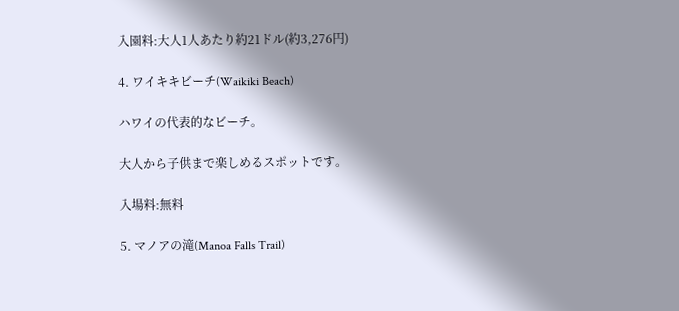入園料:大人1人あたり約21ドル(約3,276円)

4. ワイキキビーチ(Waikiki Beach)

ハワイの代表的なビーチ。

大人から子供まで楽しめるスポットです。

入場料:無料

5. マノアの滝(Manoa Falls Trail)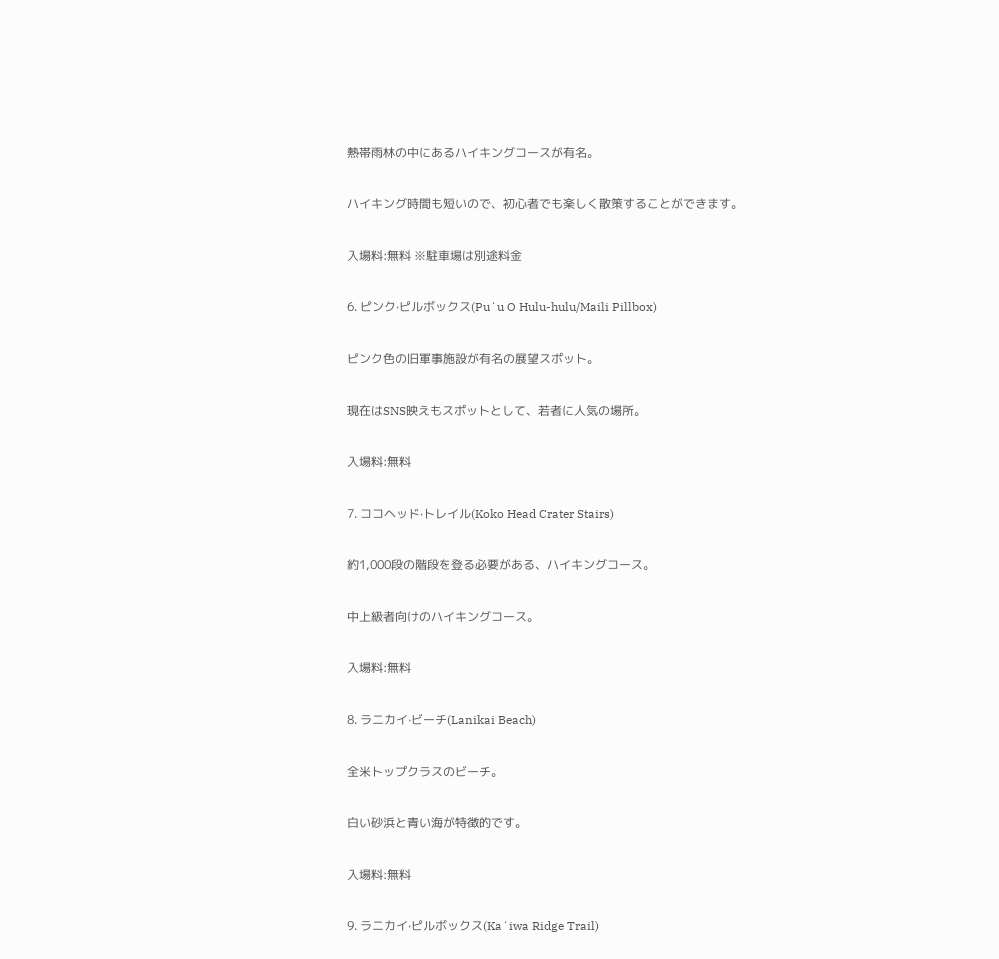熱帯雨林の中にあるハイキングコースが有名。

ハイキング時間も短いので、初心者でも楽しく散策することができます。

入場料:無料 ※駐車場は別途料金

6. ピンク·ピルボックス(Puʻu O Hulu-hulu/Maili Pillbox)

ピンク色の旧軍事施設が有名の展望スポット。

現在はSNS映えもスポットとして、若者に人気の場所。

入場料:無料

7. ココヘッド·トレイル(Koko Head Crater Stairs)

約1,000段の階段を登る必要がある、ハイキングコース。

中上級者向けのハイキングコース。

入場料:無料

8. ラニカイ·ビーチ(Lanikai Beach)

全米トップクラスのビーチ。

白い砂浜と青い海が特徴的です。

入場料:無料

9. ラニカイ·ピルボックス(Kaʻiwa Ridge Trail)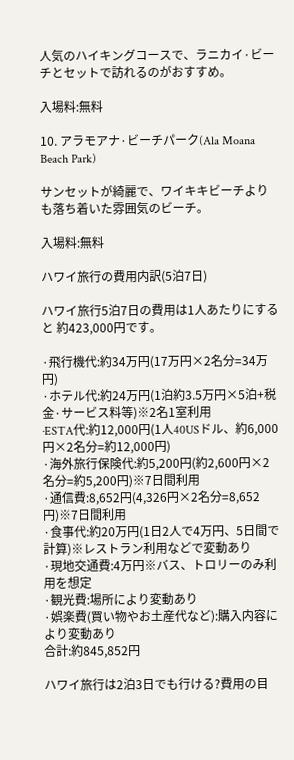人気のハイキングコースで、ラニカイ·ビーチとセットで訪れるのがおすすめ。

入場料:無料

10. アラモアナ·ビーチパーク(Ala Moana Beach Park)

サンセットが綺麗で、ワイキキビーチよりも落ち着いた雰囲気のビーチ。

入場料:無料

ハワイ旅行の費用内訳(5泊7日)

ハワイ旅行5泊7日の費用は1人あたりにすると 約423,000円です。

·飛行機代:約34万円(17万円×2名分=34万円)
·ホテル代:約24万円(1泊約3.5万円×5泊+税金·サービス料等)※2名1室利用
·ESTA代:約12,000円(1人40USドル、約6,000円×2名分=約12,000円)
·海外旅行保険代:約5,200円(約2,600円×2名分=約5,200円)※7日間利用
·通信費:8,652円(4,326円×2名分=8,652円)※7日間利用
·食事代:約20万円(1日2人で4万円、5日間で計算)※レストラン利用などで変動あり
·現地交通費:4万円※バス、トロリーのみ利用を想定
·観光費:場所により変動あり
·娯楽費(買い物やお土産代など):購入内容により変動あり
合計:約845,852円

ハワイ旅行は2泊3日でも行ける?費用の目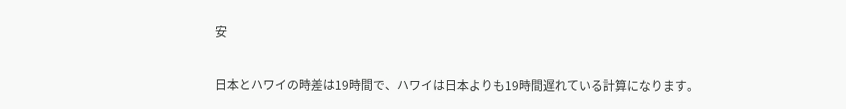安

日本とハワイの時差は19時間で、ハワイは日本よりも19時間遅れている計算になります。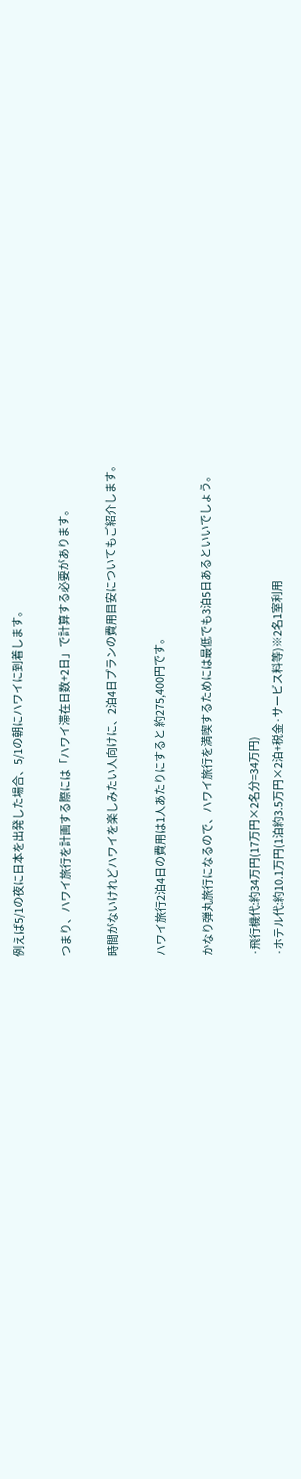例えば5/1の夜に日本を出発した場合、5/1の朝にハワイに到着します。

つまり、ハワイ旅行を計画する際には「ハワイ滞在日数+2日」で計算する必要があります。

時間がないけれどハワイを楽しみたい人向けに、2泊4日プランの費用目安についてもご紹介します。

ハワイ旅行2泊4日の費用は1人あたりにすると 約275,400円です。

かなり弾丸旅行になるので、ハワイ旅行を満喫するためには最低でも3泊5日あるといいでしょう。

·飛行機代:約34万円(17万円×2名分=34万円)
·ホテル代:約10.1万円(1泊約3.5万円×2泊+税金·サービス料等)※2名1室利用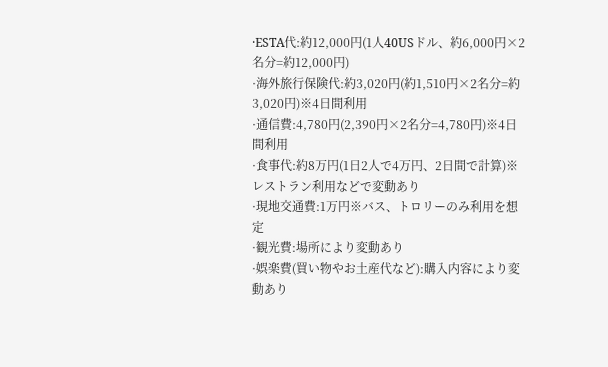·ESTA代:約12,000円(1人40USドル、約6,000円×2名分=約12,000円)
·海外旅行保険代:約3,020円(約1,510円×2名分=約3,020円)※4日間利用
·通信費:4,780円(2,390円×2名分=4,780円)※4日間利用
·食事代:約8万円(1日2人で4万円、2日間で計算)※レストラン利用などで変動あり
·現地交通費:1万円※バス、トロリーのみ利用を想定
·観光費:場所により変動あり
·娯楽費(買い物やお土産代など):購入内容により変動あり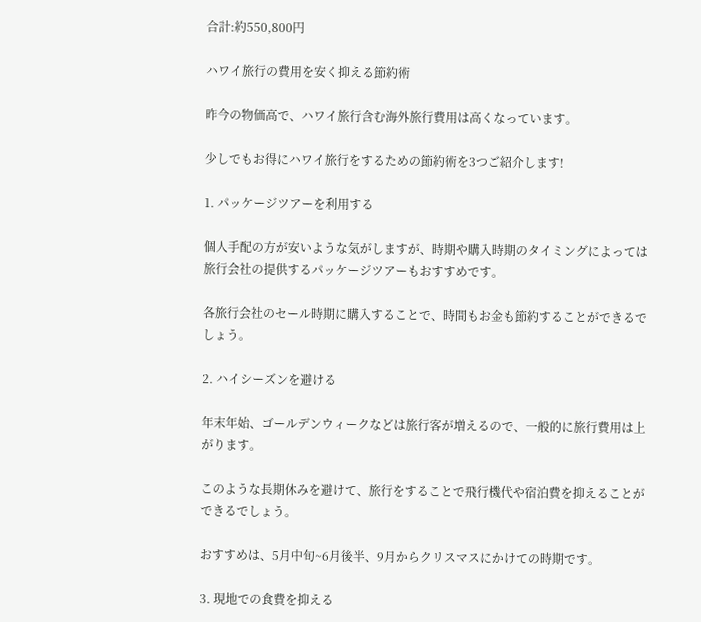合計:約550,800円

ハワイ旅行の費用を安く抑える節約術

昨今の物価高で、ハワイ旅行含む海外旅行費用は高くなっています。

少しでもお得にハワイ旅行をするための節約術を3つご紹介します!

1. パッケージツアーを利用する

個人手配の方が安いような気がしますが、時期や購入時期のタイミングによっては旅行会社の提供するパッケージツアーもおすすめです。

各旅行会社のセール時期に購入することで、時間もお金も節約することができるでしょう。

2. ハイシーズンを避ける

年末年始、ゴールデンウィークなどは旅行客が増えるので、一般的に旅行費用は上がります。

このような長期休みを避けて、旅行をすることで飛行機代や宿泊費を抑えることができるでしょう。

おすすめは、5月中旬~6月後半、9月からクリスマスにかけての時期です。

3. 現地での食費を抑える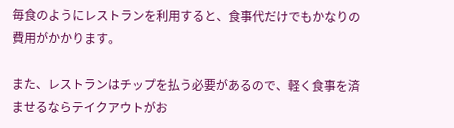毎食のようにレストランを利用すると、食事代だけでもかなりの費用がかかります。

また、レストランはチップを払う必要があるので、軽く食事を済ませるならテイクアウトがお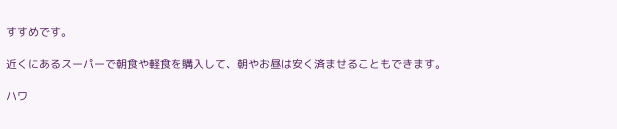すすめです。

近くにあるスーパーで朝食や軽食を購入して、朝やお昼は安く済ませることもできます。

ハワ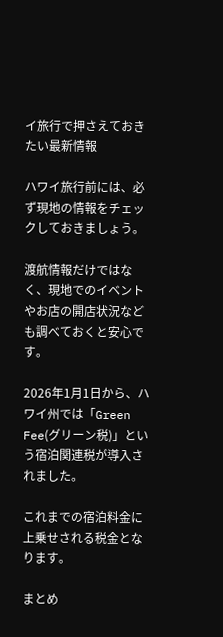イ旅行で押さえておきたい最新情報

ハワイ旅行前には、必ず現地の情報をチェックしておきましょう。

渡航情報だけではなく、現地でのイベントやお店の開店状況なども調べておくと安心です。

2026年1月1日から、ハワイ州では「Green Fee(グリーン税)」という宿泊関連税が導入されました。

これまでの宿泊料金に上乗せされる税金となります。

まとめ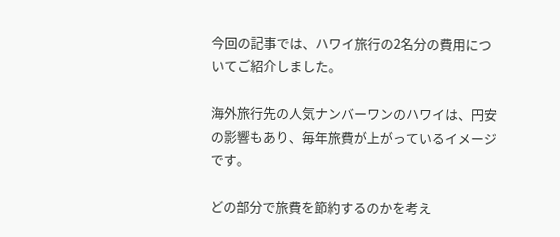今回の記事では、ハワイ旅行の2名分の費用についてご紹介しました。

海外旅行先の人気ナンバーワンのハワイは、円安の影響もあり、毎年旅費が上がっているイメージです。

どの部分で旅費を節約するのかを考え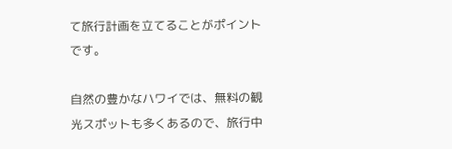て旅行計画を立てることがポイントです。

自然の豊かなハワイでは、無料の観光スポットも多くあるので、旅行中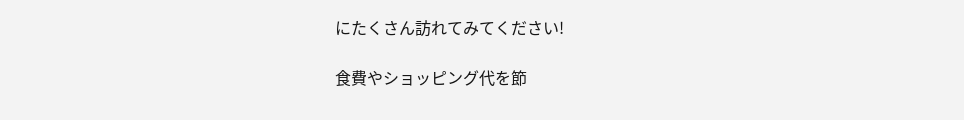にたくさん訪れてみてください!

食費やショッピング代を節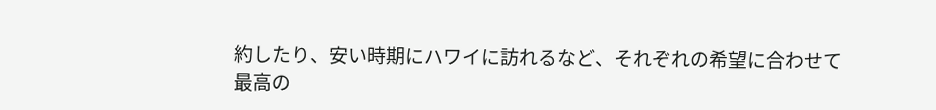約したり、安い時期にハワイに訪れるなど、それぞれの希望に合わせて最高の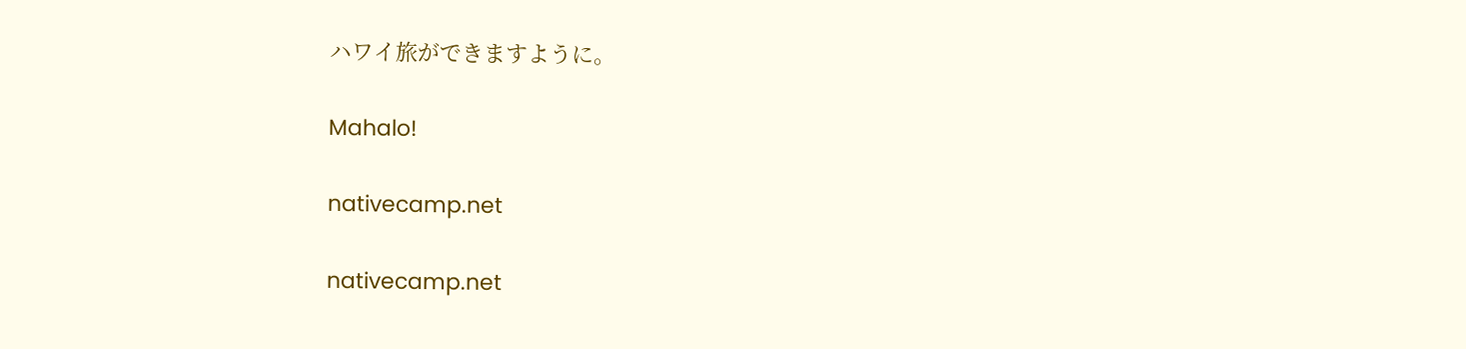ハワイ旅ができますように。

Mahalo!

nativecamp.net

nativecamp.net